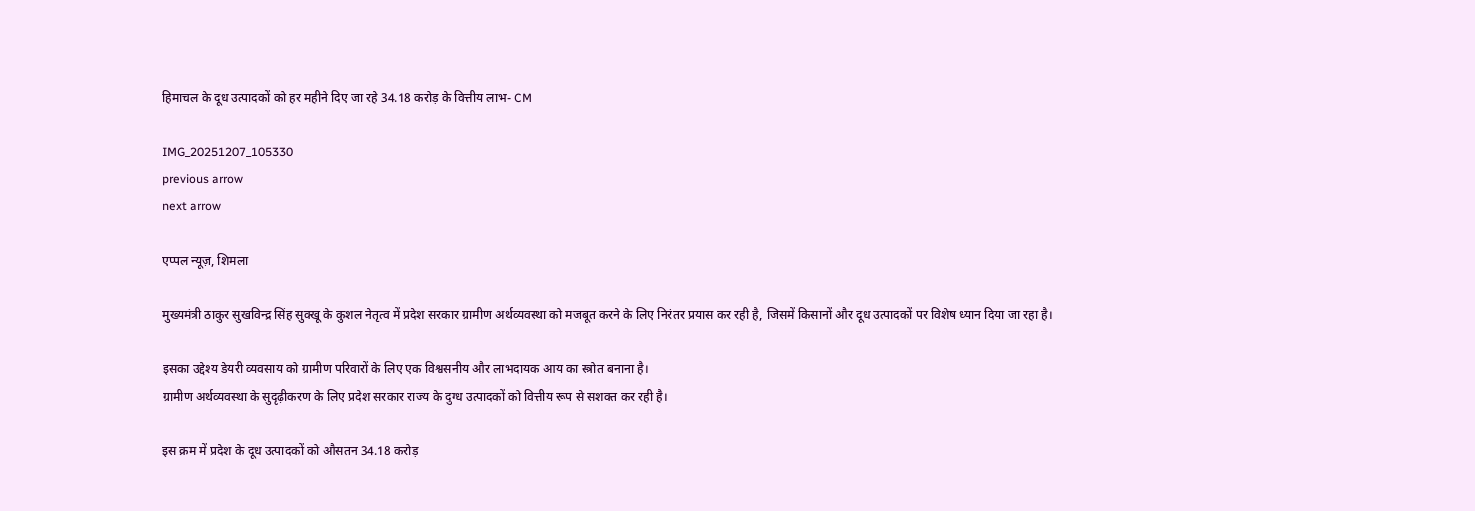हिमाचल के दूध उत्पादकों को हर महीने दिए जा रहे 34.18 करोड़ के वित्तीय लाभ- CM

IMG_20251207_105330
previous arrow
next arrow

एप्पल न्यूज़, शिमला

मुख्यमंत्री ठाकुर सुखविन्द्र सिंह सुक्खू के कुशल नेतृत्व में प्रदेश सरकार ग्रामीण अर्थव्यवस्था को मजबूत करने के लिए निरंतर प्रयास कर रही है, जिसमें किसानों और दूध उत्पादकों पर विशेष ध्यान दिया जा रहा है।

इसका उद्देश्य डेयरी व्यवसाय को ग्रामीण परिवारों के लिए एक विश्वसनीय और लाभदायक आय का स्त्रोत बनाना है।
ग्रामीण अर्थव्यवस्था के सुदृढ़ीकरण के लिए प्रदेश सरकार राज्य के दुग्ध उत्पादकों को वित्तीय रूप से सशक्त कर रही है।

इस क्रम में प्रदेश के दूध उत्पादकों को औसतन 34.18 करोड़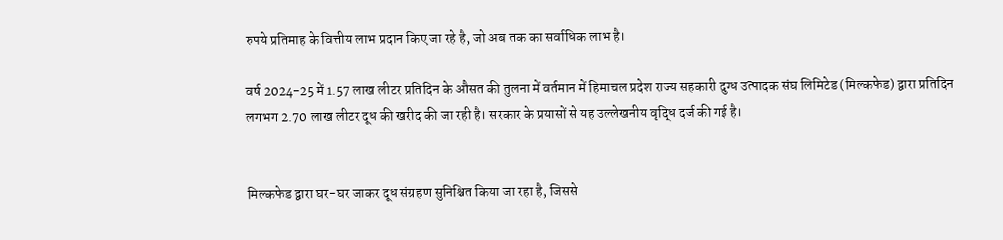रुपये प्रतिमाह के वित्तीय लाभ प्रदान किए जा रहे है, जो अब तक का सर्वाधिक लाभ है।

वर्ष 2024-25 में 1.57 लाख लीटर प्रतिदिन के औसत की तुलना में वर्तमान में हिमाचल प्रदेश राज्य सहकारी दुग्ध उत्पादक संघ लिमिटेड (मिल्कफेड) द्वारा प्रतिदिन लगभग 2.70 लाख लीटर दूध की खरीद की जा रही है। सरकार के प्रयासों से यह उल्लेखनीय वृद्धि दर्ज की गई है।


मिल्कफेड द्वारा घर-घर जाकर दूध संग्रहण सुनिश्चित किया जा रहा है, जिससे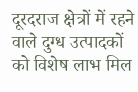दूरदराज क्षेत्रों में रहने वाले दुग्ध उत्पादकों को विशेष लाभ मिल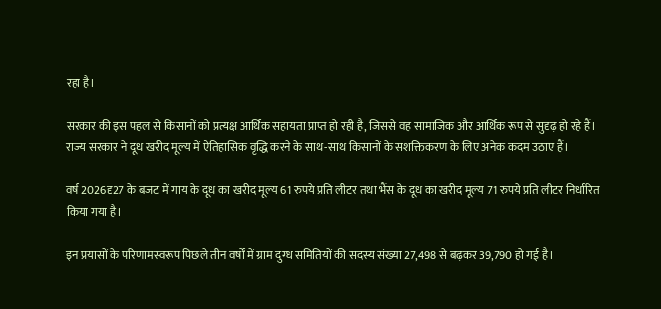रहा है।

सरकार की इस पहल से किसानों को प्रत्यक्ष आर्थिक सहायता प्राप्त हो रही है, जिससे वह सामाजिक और आर्थिक रूप से सुदृढ़ हो रहे हैं।
राज्य सरकार ने दूध खरीद मूल्य में ऐतिहासिक वृद्धि करने के साथ-साथ किसानों के सशक्तिकरण के लिए अनेक कदम उठाए हैं।

वर्ष 2026दृ27 के बजट में गाय के दूध का खरीद मूल्य 61 रुपये प्रति लीटर तथा भैंस के दूध का खरीद मूल्य 71 रुपये प्रति लीटर निर्धारित किया गया है।

इन प्रयासों के परिणामस्वरूप पिछले तीन वर्षों में ग्राम दुग्ध समितियों की सदस्य संख्या 27,498 से बढ़कर 39,790 हो गई है।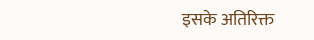इसके अतिरिक्त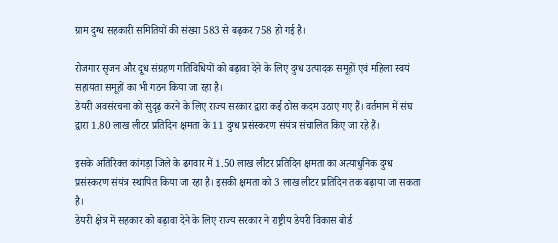ग्राम दुग्ध सहकारी समितियों की संख्या 583 से बढ़कर 758 हो गई है।

रोजगार सृजन और दूध संग्रहण गतिविधियों को बढ़ावा देने के लिए दुग्ध उत्पादक समूहों एवं महिला स्वयं सहायता समूहों का भी गठन किया जा रहा है।
डेयरी अवसंरचना को सुदृढ़ करने के लिए राज्य सरकार द्वारा कई ठोस कदम उठाए गए हैं। वर्तमान में संघ द्वारा 1.80 लाख लीटर प्रतिदिन क्षमता के 11 दुग्ध प्रसंस्करण संयंत्र संचालित किए जा रहे हैं।

इसके अतिरिक्त कांगड़ा जिले के ढगवार में 1.50 लाख लीटर प्रतिदिन क्षमता का अत्याधुनिक दुग्ध प्रसंस्करण संयंत्र स्थापित किया जा रहा है। इसकी क्षमता को 3 लाख लीटर प्रतिदिन तक बढ़ाया जा सकता है।
डेयरी क्षेत्र में सहकार को बढ़ावा देने के लिए राज्य सरकार ने राष्ट्रीय डेयरी विकास बोर्ड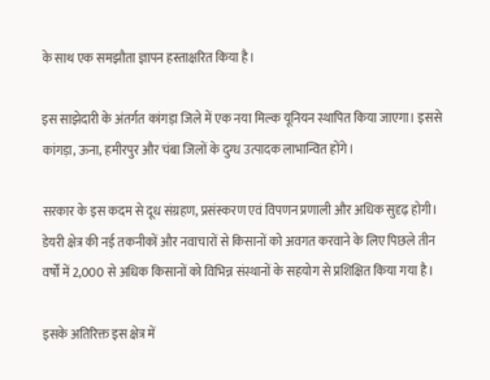के साथ एक समझौता ज्ञापन हस्ताक्षरित किया है।

इस साझेदारी के अंतर्गत कांगड़ा जिले में एक नया मिल्क यूनियन स्थापित किया जाएगा। इससे कांगड़ा, ऊना, हमीरपुर और चंबा जिलों के दुग्ध उत्पादक लाभान्वित होंगे।

सरकार के इस कदम से दूध संग्रहण, प्रसंस्करण एवं विपणन प्रणाली और अधिक सुदृढ़ होगी।
डेयरी क्षेत्र की नई तकनीकों और नवाचारों से किसानों को अवगत करवाने के लिए पिछले तीन वर्षों में 2,000 से अधिक किसानों को विभिन्न संस्थानों के सहयोग से प्रशिक्षित किया गया है।

इसके अतिरिक्त इस क्षेत्र में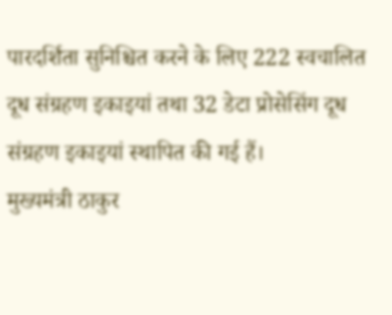पारदर्शिता सुनिश्चित करने के लिए 222 स्वचालित दूध संग्रहण इकाइयां तथा 32 डेटा प्रोसेसिंग दूध संग्रहण इकाइयां स्थापित की गई हैं।
मुख्यमंत्री ठाकुर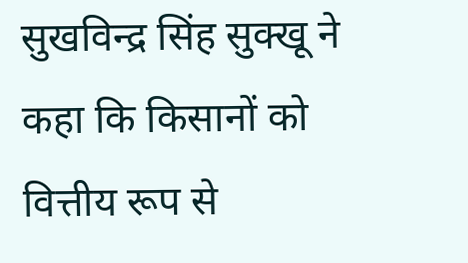सुखविन्द्र सिंह सुक्खू ने कहा कि किसानों को वित्तीय रूप से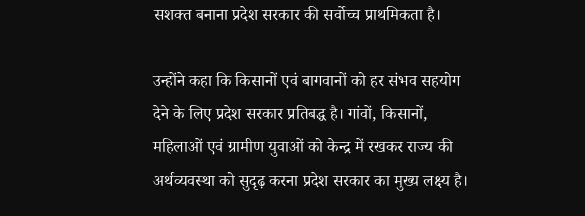सशक्त बनाना प्रदेश सरकार की सर्वोच्च प्राथमिकता है।

उन्होंने कहा कि किसानों एवं बागवानों को हर संभव सहयोग देने के लिए प्रदेश सरकार प्रतिबद्ध है। गांवों, किसानों, महिलाओं एवं ग्रामीण युवाओं को केन्द्र में रखकर राज्य की अर्थव्यवस्था को सुदृढ़ करना प्रदेश सरकार का मुख्य लक्ष्य है।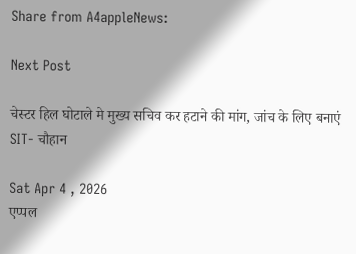Share from A4appleNews:

Next Post

चेस्टर हिल घोटाले मे मुख्य सचिव कर हटाने की मांग, जांच के लिए बनाएं SIT- चौहान

Sat Apr 4 , 2026
एप्पल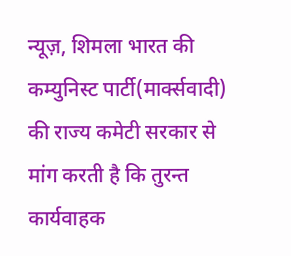न्यूज़, शिमला भारत की कम्युनिस्ट पार्टी(मार्क्सवादी) की राज्य कमेटी सरकार से मांग करती है कि तुरन्त कार्यवाहक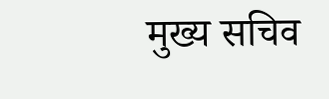मुख्य सचिव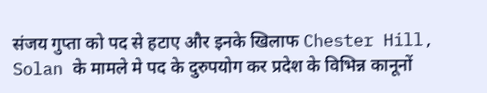संजय गुप्ता को पद से हटाए और इनके खिलाफ Chester Hill, Solan के मामले मे पद के दुरुपयोग कर प्रदेश के विभिन्न कानूनों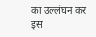का उल्लंघन कर इस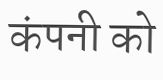कंपनी को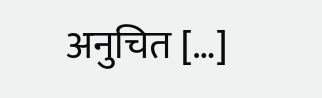अनुचित […]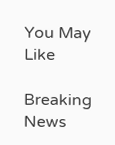You May Like

Breaking News